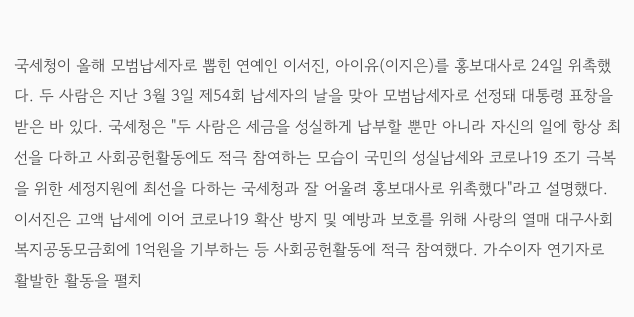국세청이 올해 모범납세자로 뽑힌 연예인 이서진, 아이유(이지은)를 홍보대사로 24일 위촉했다. 두 사람은 지난 3월 3일 제54회 납세자의 날을 맞아 모범납세자로 선정돼 대통령 표창을 받은 바 있다. 국세청은 "두 사람은 세금을 성실하게 납부할 뿐만 아니라 자신의 일에 항상 최선을 다하고 사회공헌활동에도 적극 참여하는 모습이 국민의 성실납세와 코로나19 조기 극복을 위한 세정지원에 최선을 다하는 국세청과 잘 어울려 홍보대사로 위촉했다"라고 설명했다. 이서진은 고액 납세에 이어 코로나19 확산 방지 및 예방과 보호를 위해 사랑의 열매 대구사회복지공동모금회에 1억원을 기부하는 등 사회공헌활동에 적극 참여했다. 가수이자 연기자로 활발한 활동을 펼치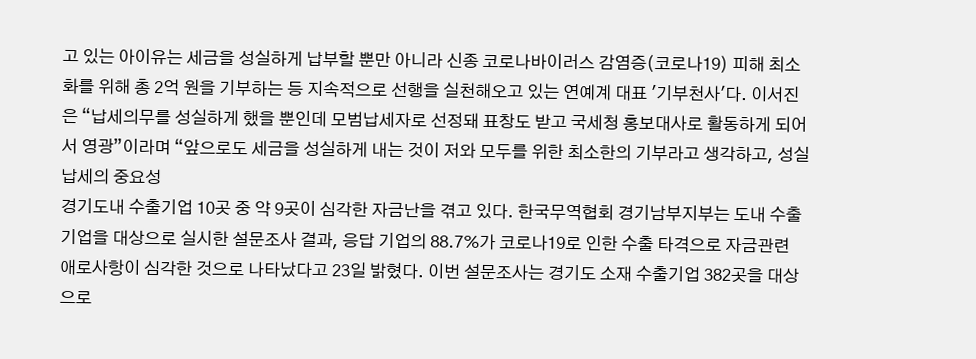고 있는 아이유는 세금을 성실하게 납부할 뿐만 아니라 신종 코로나바이러스 감염증(코로나19) 피해 최소화를 위해 총 2억 원을 기부하는 등 지속적으로 선행을 실천해오고 있는 연예계 대표 '기부천사'다. 이서진은 “납세의무를 성실하게 했을 뿐인데 모범납세자로 선정돼 표창도 받고 국세청 홍보대사로 활동하게 되어서 영광”이라며 “앞으로도 세금을 성실하게 내는 것이 저와 모두를 위한 최소한의 기부라고 생각하고, 성실납세의 중요성
경기도내 수출기업 10곳 중 약 9곳이 심각한 자금난을 겪고 있다. 한국무역협회 경기남부지부는 도내 수출기업을 대상으로 실시한 설문조사 결과, 응답 기업의 88.7%가 코로나19로 인한 수출 타격으로 자금관련 애로사항이 심각한 것으로 나타났다고 23일 밝혔다. 이번 설문조사는 경기도 소재 수출기업 382곳을 대상으로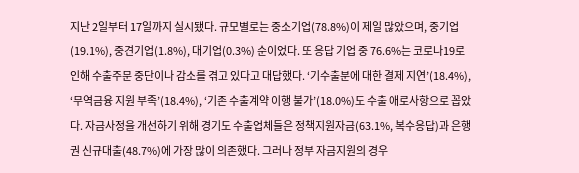지난 2일부터 17일까지 실시됐다. 규모별로는 중소기업(78.8%)이 제일 많았으며, 중기업(19.1%), 중견기업(1.8%), 대기업(0.3%) 순이었다. 또 응답 기업 중 76.6%는 코로나19로 인해 수출주문 중단이나 감소를 겪고 있다고 대답했다. ‘기수출분에 대한 결제 지연’(18.4%), ‘무역금융 지원 부족’(18.4%), ‘기존 수출계약 이행 불가’(18.0%)도 수출 애로사항으로 꼽았다. 자금사정을 개선하기 위해 경기도 수출업체들은 정책지원자금(63.1%, 복수응답)과 은행권 신규대출(48.7%)에 가장 많이 의존했다. 그러나 정부 자금지원의 경우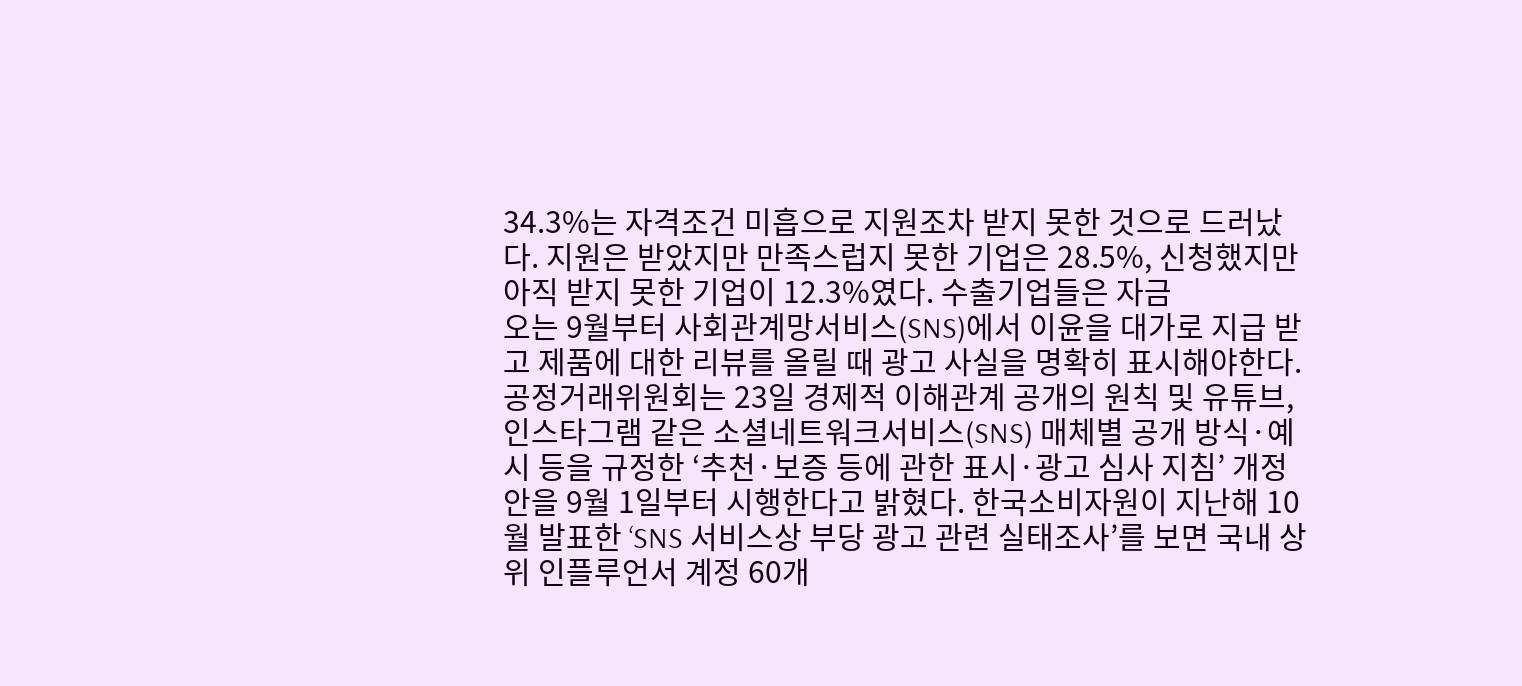34.3%는 자격조건 미흡으로 지원조차 받지 못한 것으로 드러났다. 지원은 받았지만 만족스럽지 못한 기업은 28.5%, 신청했지만 아직 받지 못한 기업이 12.3%였다. 수출기업들은 자금
오는 9월부터 사회관계망서비스(SNS)에서 이윤을 대가로 지급 받고 제품에 대한 리뷰를 올릴 때 광고 사실을 명확히 표시해야한다. 공정거래위원회는 23일 경제적 이해관계 공개의 원칙 및 유튜브, 인스타그램 같은 소셜네트워크서비스(SNS) 매체별 공개 방식·예시 등을 규정한 ‘추천·보증 등에 관한 표시·광고 심사 지침’ 개정안을 9월 1일부터 시행한다고 밝혔다. 한국소비자원이 지난해 10월 발표한 ‘SNS 서비스상 부당 광고 관련 실태조사’를 보면 국내 상위 인플루언서 계정 60개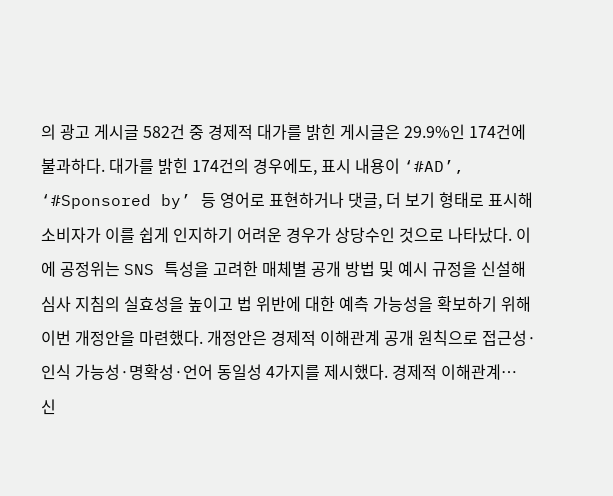의 광고 게시글 582건 중 경제적 대가를 밝힌 게시글은 29.9%인 174건에 불과하다. 대가를 밝힌 174건의 경우에도, 표시 내용이 ‘#AD’, ‘#Sponsored by’ 등 영어로 표현하거나 댓글, 더 보기 형태로 표시해 소비자가 이를 쉽게 인지하기 어려운 경우가 상당수인 것으로 나타났다. 이에 공정위는 SNS 특성을 고려한 매체별 공개 방법 및 예시 규정을 신설해 심사 지침의 실효성을 높이고 법 위반에 대한 예측 가능성을 확보하기 위해 이번 개정안을 마련했다. 개정안은 경제적 이해관계 공개 원칙으로 접근성·인식 가능성·명확성·언어 동일성 4가지를 제시했다. 경제적 이해관계…
신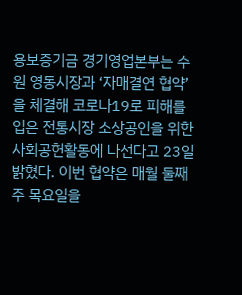용보증기금 경기영업본부는 수원 영동시장과 ‘자매결연 협약’을 체결해 코로나19로 피해를 입은 전통시장 소상공인을 위한 사회공헌활동에 나선다고 23일 밝혔다. 이번 협약은 매월 둘째 주 목요일을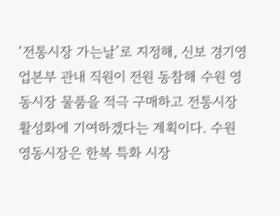‘전통시장 가는날’로 지정해, 신보 경기영업본부 관내 직원이 전원 동참해 수원 영동시장 물품을 적극 구매하고 전통시장 활성화에 기여하겠다는 계획이다. 수원 영동시장은 한복 특화 시장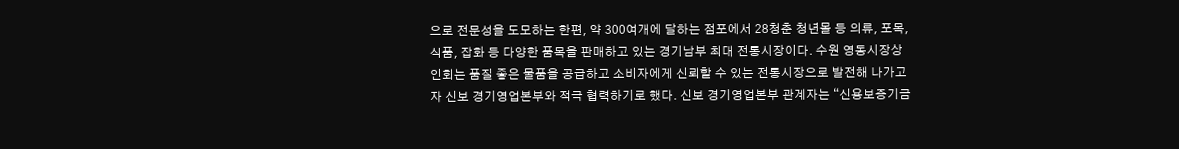으로 전문성을 도모하는 한편, 약 300여개에 달하는 점포에서 28청춘 청년몰 등 의류, 포목, 식품, 잡화 등 다양한 품목을 판매하고 있는 경기남부 최대 전통시장이다. 수원 영동시장상인회는 품질 좋은 물품을 공급하고 소비자에게 신뢰할 수 있는 전통시장으로 발전해 나가고자 신보 경기영업본부와 적극 협력하기로 했다. 신보 경기영업본부 관계자는 “신용보증기금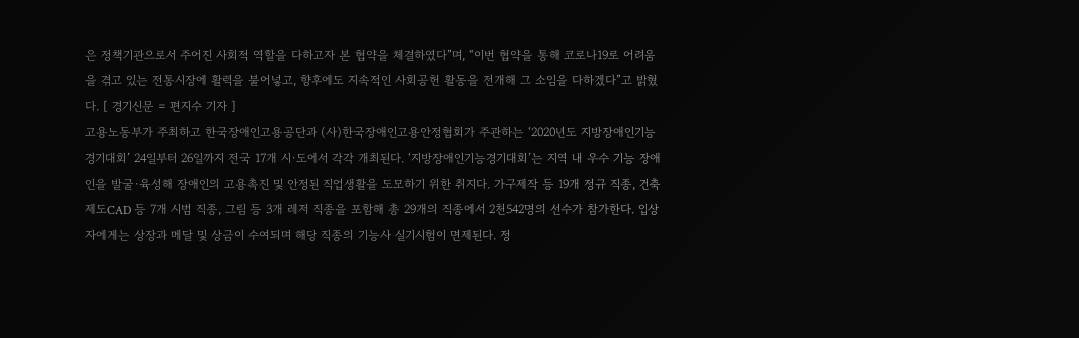은 정책기관으로서 주어진 사회적 역할을 다하고자 본 협약을 체결하였다”며, “이번 협약을 통해 코로나19로 어려움을 겪고 있는 전통시장에 활력을 불어넣고, 향후에도 지속적인 사회공헌 활동을 전개해 그 소임을 다하겠다”고 밝혔다. [ 경기신문 = 편지수 기자 ]
고용노동부가 주최하고 한국장애인고용공단과 (사)한국장애인고용안정협회가 주관하는 ‘2020년도 지방장애인기능경기대회’ 24일부터 26일까지 전국 17개 시·도에서 각각 개최된다. ‘지방장애인기능경기대회’는 지역 내 우수 기능 장애인을 발굴·육성해 장애인의 고용촉진 및 안정된 직업생활을 도모하기 위한 취지다. 가구제작 등 19개 정규 직종, 건축제도CAD 등 7개 시범 직종, 그림 등 3개 레저 직종을 포함해 총 29개의 직종에서 2천542명의 선수가 참가한다. 입상자에게는 상장과 메달 및 상금이 수여되며 해당 직종의 기능사 실기시험이 면제된다. 정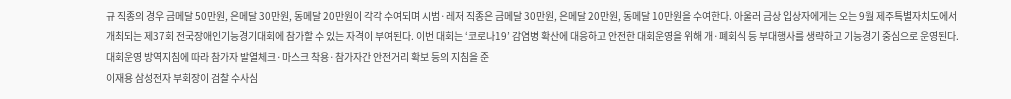규 직종의 경우 금메달 50만원, 은메달 30만원, 동메달 20만원이 각각 수여되며 시범·레저 직종은 금메달 30만원, 은메달 20만원, 동메달 10만원을 수여한다. 아울러 금상 입상자에게는 오는 9월 제주특별자치도에서 개최되는 제37회 전국장애인기능경기대회에 참가할 수 있는 자격이 부여된다. 이번 대회는 ‘코로나19’ 감염병 확산에 대응하고 안전한 대회운영을 위해 개·폐회식 등 부대행사를 생략하고 기능경기 중심으로 운영된다. 대회운영 방역지침에 따라 참가자 발열체크·마스크 착용·참가자간 안전거리 확보 등의 지침을 준
이재용 삼성전자 부회장이 검찰 수사심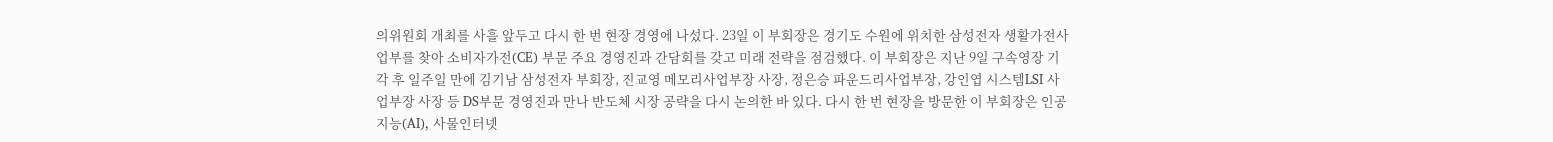의위원회 개최를 사흘 앞두고 다시 한 번 현장 경영에 나섰다. 23일 이 부회장은 경기도 수원에 위치한 삼성전자 생활가전사업부를 찾아 소비자가전(CE) 부문 주요 경영진과 간담회를 갖고 미래 전략을 점검했다. 이 부회장은 지난 9일 구속영장 기각 후 일주일 만에 김기남 삼성전자 부회장, 진교영 메모리사업부장 사장, 정은승 파운드리사업부장, 강인엽 시스템LSI 사업부장 사장 등 DS부문 경영진과 만나 반도체 시장 공략을 다시 논의한 바 있다. 다시 한 번 현장을 방문한 이 부회장은 인공지능(AI), 사물인터넷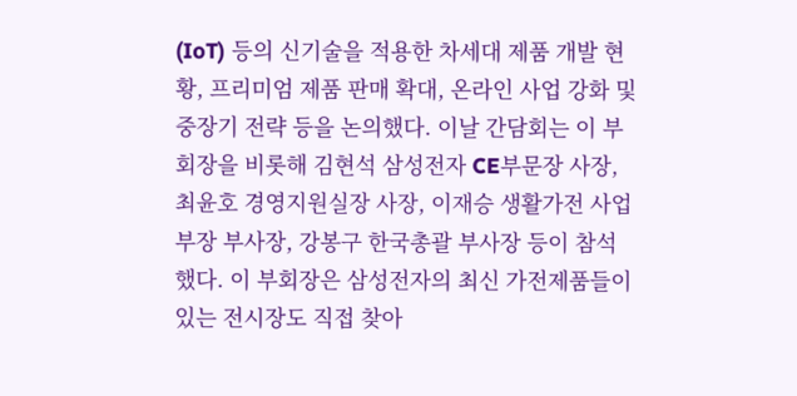(IoT) 등의 신기술을 적용한 차세대 제품 개발 현황, 프리미엄 제품 판매 확대, 온라인 사업 강화 및 중장기 전략 등을 논의했다. 이날 간담회는 이 부회장을 비롯해 김현석 삼성전자 CE부문장 사장, 최윤호 경영지원실장 사장, 이재승 생활가전 사업부장 부사장, 강봉구 한국총괄 부사장 등이 참석했다. 이 부회장은 삼성전자의 최신 가전제품들이 있는 전시장도 직접 찾아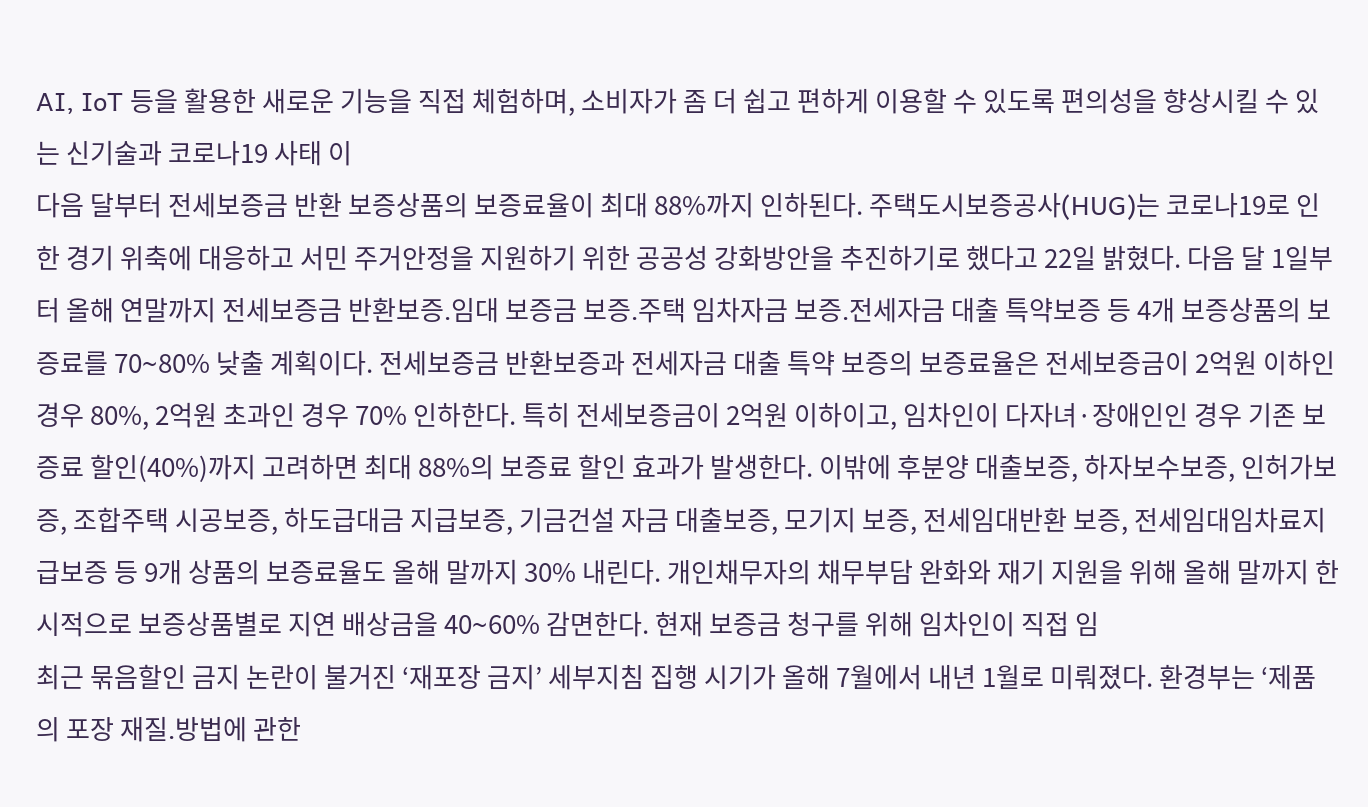AI, IoT 등을 활용한 새로운 기능을 직접 체험하며, 소비자가 좀 더 쉽고 편하게 이용할 수 있도록 편의성을 향상시킬 수 있는 신기술과 코로나19 사태 이
다음 달부터 전세보증금 반환 보증상품의 보증료율이 최대 88%까지 인하된다. 주택도시보증공사(HUG)는 코로나19로 인한 경기 위축에 대응하고 서민 주거안정을 지원하기 위한 공공성 강화방안을 추진하기로 했다고 22일 밝혔다. 다음 달 1일부터 올해 연말까지 전세보증금 반환보증․임대 보증금 보증․주택 임차자금 보증․전세자금 대출 특약보증 등 4개 보증상품의 보증료를 70∼80% 낮출 계획이다. 전세보증금 반환보증과 전세자금 대출 특약 보증의 보증료율은 전세보증금이 2억원 이하인 경우 80%, 2억원 초과인 경우 70% 인하한다. 특히 전세보증금이 2억원 이하이고, 임차인이 다자녀·장애인인 경우 기존 보증료 할인(40%)까지 고려하면 최대 88%의 보증료 할인 효과가 발생한다. 이밖에 후분양 대출보증, 하자보수보증, 인허가보증, 조합주택 시공보증, 하도급대금 지급보증, 기금건설 자금 대출보증, 모기지 보증, 전세임대반환 보증, 전세임대임차료지급보증 등 9개 상품의 보증료율도 올해 말까지 30% 내린다. 개인채무자의 채무부담 완화와 재기 지원을 위해 올해 말까지 한시적으로 보증상품별로 지연 배상금을 40∼60% 감면한다. 현재 보증금 청구를 위해 임차인이 직접 임
최근 묶음할인 금지 논란이 불거진 ‘재포장 금지’ 세부지침 집행 시기가 올해 7월에서 내년 1월로 미뤄졌다. 환경부는 ‘제품의 포장 재질․방법에 관한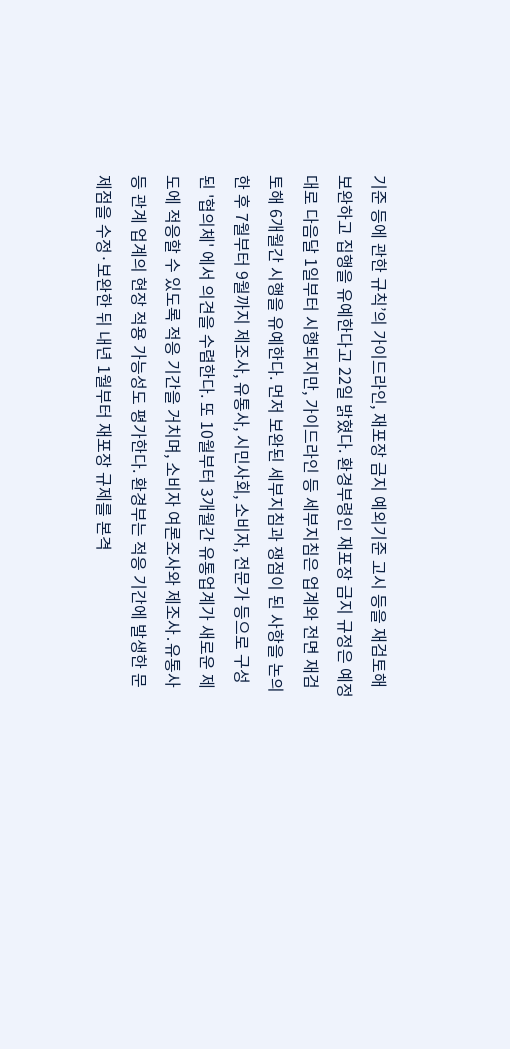기준 등에 관한 규칙’의 가이드라인, 재포장 금지 예외기준 고시 등을 재검토해 보완하고 집행을 유예한다고 22일 밝혔다. 환경부령인 재포장 금지 규정은 예정대로 다음달 1일부터 시행되지만, 가이드라인 등 세부지침은 업계와 전면 재검토해 6개월간 시행을 유예한다. 먼저 보완된 세부지침과 쟁점이 된 사항을 논의한 후 7월부터 9월까지 제조사, 유통사, 시민사회, 소비자, 전문가 등으로 구성된 '협의체' 에서 의견을 수렴한다. 또 10월부터 3개월간 유통업계가 새로운 제도에 적응할 수 있도록 적응 기간을 거치며, 소비자 여론조사와 제조사․유통사 등 관계 업계의 현장 적용 가능성도 평가한다. 환경부는 적응 기간에 발생한 문제점을 수정·보완한 뒤 내년 1월부터 재포장 규제를 본격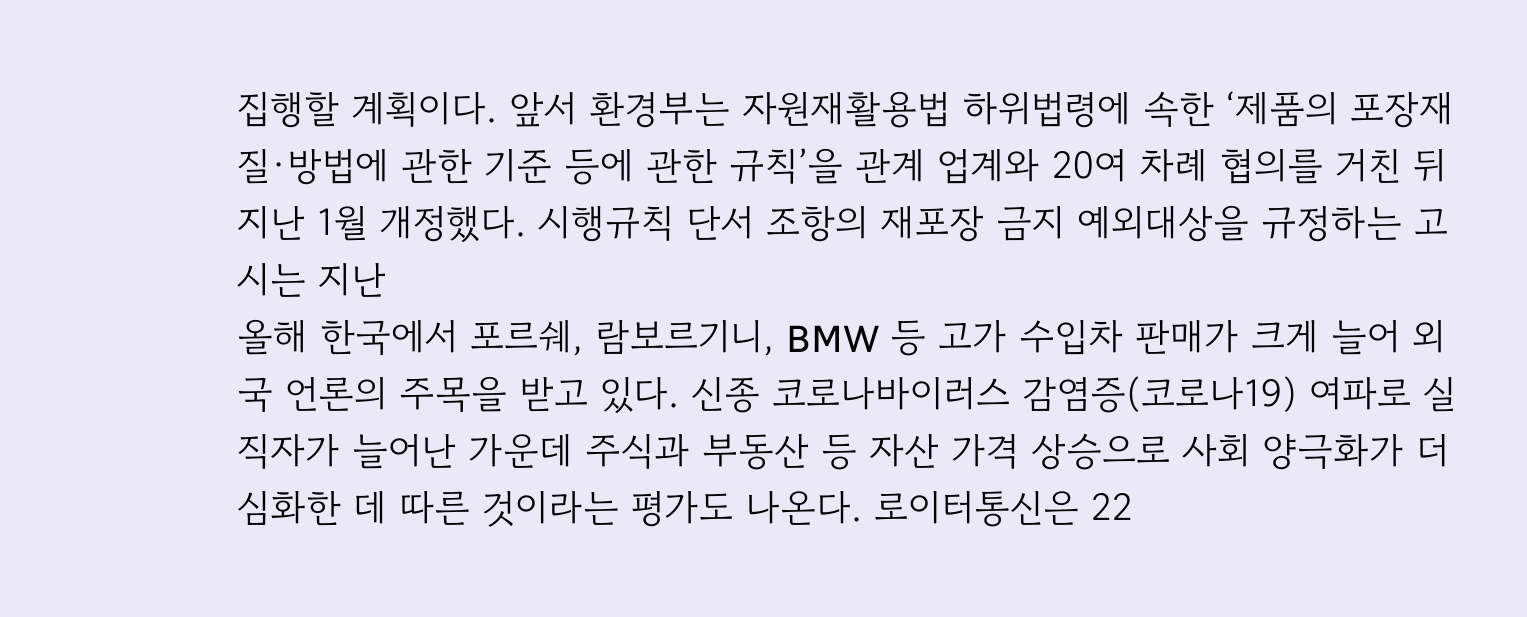집행할 계획이다. 앞서 환경부는 자원재활용법 하위법령에 속한 ‘제품의 포장재질·방법에 관한 기준 등에 관한 규칙’을 관계 업계와 20여 차례 협의를 거친 뒤 지난 1월 개정했다. 시행규칙 단서 조항의 재포장 금지 예외대상을 규정하는 고시는 지난
올해 한국에서 포르쉐, 람보르기니, BMW 등 고가 수입차 판매가 크게 늘어 외국 언론의 주목을 받고 있다. 신종 코로나바이러스 감염증(코로나19) 여파로 실직자가 늘어난 가운데 주식과 부동산 등 자산 가격 상승으로 사회 양극화가 더 심화한 데 따른 것이라는 평가도 나온다. 로이터통신은 22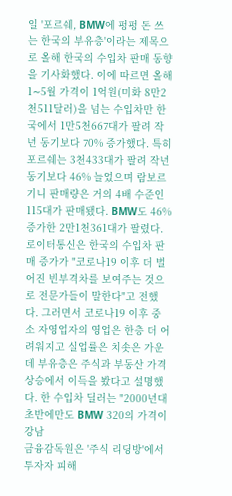일 '포르쉐, BMW에 펑펑 돈 쓰는 한국의 부유층'이라는 제목으로 올해 한국의 수입차 판매 동향을 기사화했다. 이에 따르면 올해 1∼5월 가격이 1억원(미화 8만2천511달러)을 넘는 수입차만 한국에서 1만5천667대가 팔려 작년 동기보다 70% 증가했다. 특히 포르쉐는 3천433대가 팔려 작년 동기보다 46% 늘었으며 람보르기니 판매량은 거의 4배 수준인 115대가 판매됐다. BMW도 46% 증가한 2만1천361대가 팔렸다. 로이터통신은 한국의 수입차 판매 증가가 "코로나19 이후 더 벌어진 빈부격차를 보여주는 것으로 전문가들이 말한다"고 전했다. 그러면서 코로나19 이후 중소 자영업자의 영업은 한층 더 어려워지고 실업률은 치솟은 가운데 부유층은 주식과 부동산 가격 상승에서 이득을 봤다고 설명했다. 한 수입차 딜러는 "2000년대 초반에만도 BMW 320의 가격이 강남
금융감독원은 '주식 리딩방'에서 투자자 피해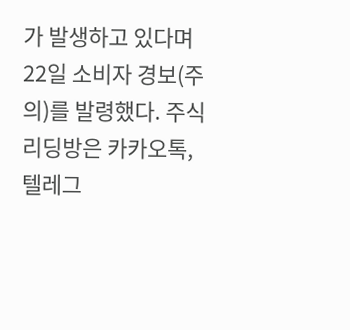가 발생하고 있다며 22일 소비자 경보(주의)를 발령했다. 주식 리딩방은 카카오톡, 텔레그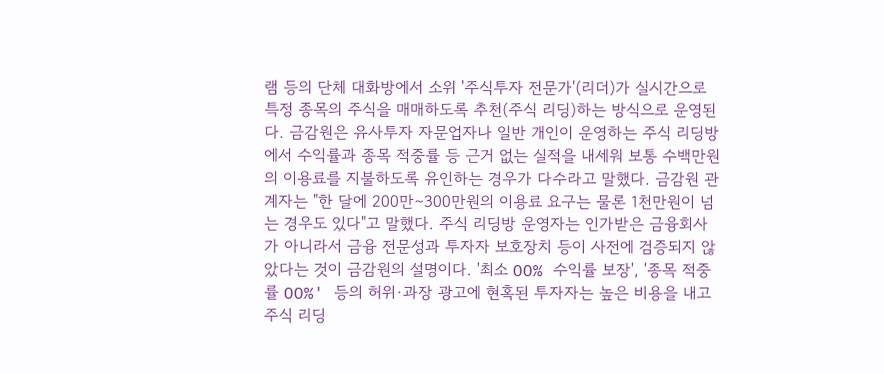램 등의 단체 대화방에서 소위 '주식투자 전문가'(리더)가 실시간으로 특정 종목의 주식을 매매하도록 추천(주식 리딩)하는 방식으로 운영된다. 금감원은 유사투자 자문업자나 일반 개인이 운영하는 주식 리딩방에서 수익률과 종목 적중률 등 근거 없는 실적을 내세워 보통 수백만원의 이용료를 지불하도록 유인하는 경우가 다수라고 말했다. 금감원 관계자는 "한 달에 200만∼300만원의 이용료 요구는 물론 1천만원이 넘는 경우도 있다"고 말했다. 주식 리딩방 운영자는 인가받은 금융회사가 아니라서 금융 전문성과 투자자 보호장치 등이 사전에 검증되지 않았다는 것이 금감원의 설명이다. '최소 OO% 수익률 보장', '종목 적중률 OO%' 등의 허위·과장 광고에 현혹된 투자자는 높은 비용을 내고 주식 리딩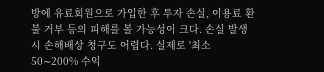방에 유료회원으로 가입한 후 투자 손실, 이용료 환불 거부 등의 피해를 볼 가능성이 크다. 손실 발생 시 손해배상 청구도 어렵다. 실제로 '최소 50∼200% 수익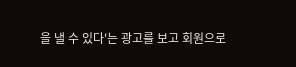을 낼 수 있다'는 광고를 보고 회원으로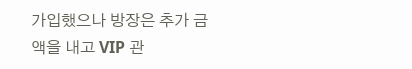가입했으나 방장은 추가 금액을 내고 VIP 관